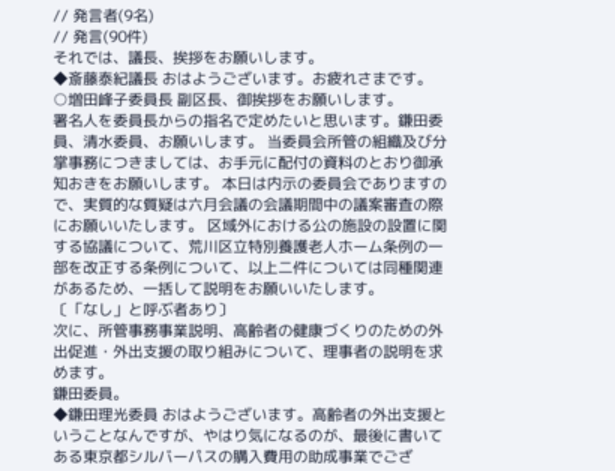// 発言者(9名)
// 発言(90件)
それでは、議長、挨拶をお願いします。
◆斎藤泰紀議長 おはようございます。お疲れさまです。
○増田峰子委員長 副区長、御挨拶をお願いします。
署名人を委員長からの指名で定めたいと思います。鎌田委員、清水委員、お願いします。 当委員会所管の組織及び分掌事務につきましては、お手元に配付の資料のとおり御承知おきをお願いします。 本日は内示の委員会でありますので、実質的な質疑は六月会議の会議期間中の議案審査の際にお願いいたします。 区域外における公の施設の設置に関する協議について、荒川区立特別養護老人ホーム条例の一部を改正する条例について、以上二件については同種関連があるため、一括して説明をお願いいたします。
〔「なし」と呼ぶ者あり〕
次に、所管事務事業説明、高齢者の健康づくりのための外出促進・外出支援の取り組みについて、理事者の説明を求めます。
鎌田委員。
◆鎌田理光委員 おはようございます。高齢者の外出支援ということなんですが、やはり気になるのが、最後に書いてある東京都シルバーパスの購入費用の助成事業でござ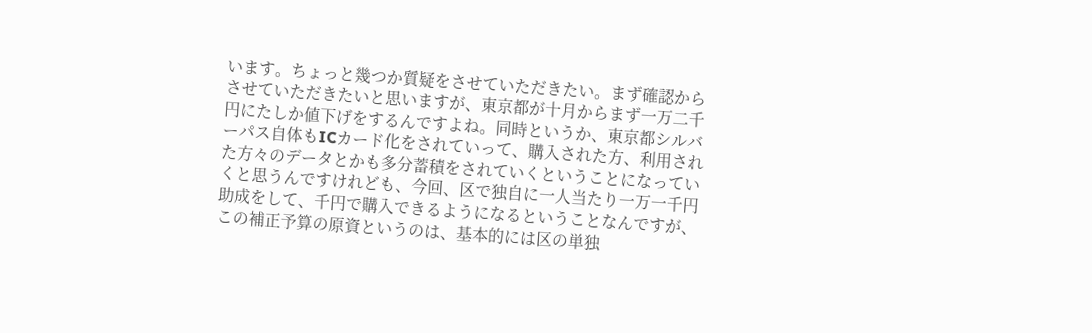います。ちょっと幾つか質疑をさせていただきたい。まず確認からさせていただきたいと思いますが、東京都が十月からまず一万二千円にたしか値下げをするんですよね。同時というか、東京都シルバーパス自体もICカード化をされていって、購入された方、利用された方々のデータとかも多分蓄積をされていくということになっていくと思うんですけれども、今回、区で独自に一人当たり一万一千円助成をして、千円で購入できるようになるということなんですが、この補正予算の原資というのは、基本的には区の単独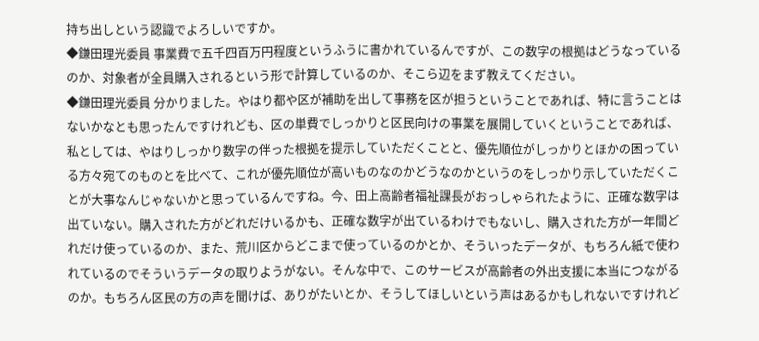持ち出しという認識でよろしいですか。
◆鎌田理光委員 事業費で五千四百万円程度というふうに書かれているんですが、この数字の根拠はどうなっているのか、対象者が全員購入されるという形で計算しているのか、そこら辺をまず教えてください。
◆鎌田理光委員 分かりました。やはり都や区が補助を出して事務を区が担うということであれば、特に言うことはないかなとも思ったんですけれども、区の単費でしっかりと区民向けの事業を展開していくということであれば、私としては、やはりしっかり数字の伴った根拠を提示していただくことと、優先順位がしっかりとほかの困っている方々宛てのものとを比べて、これが優先順位が高いものなのかどうなのかというのをしっかり示していただくことが大事なんじゃないかと思っているんですね。今、田上高齢者福祉課長がおっしゃられたように、正確な数字は出ていない。購入された方がどれだけいるかも、正確な数字が出ているわけでもないし、購入された方が一年間どれだけ使っているのか、また、荒川区からどこまで使っているのかとか、そういったデータが、もちろん紙で使われているのでそういうデータの取りようがない。そんな中で、このサービスが高齢者の外出支援に本当につながるのか。もちろん区民の方の声を聞けば、ありがたいとか、そうしてほしいという声はあるかもしれないですけれど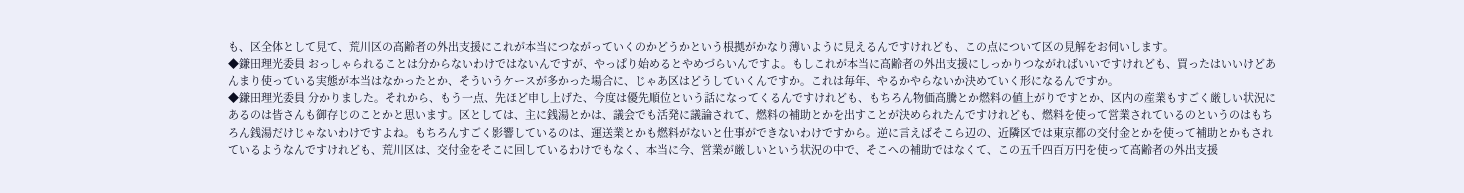も、区全体として見て、荒川区の高齢者の外出支援にこれが本当につながっていくのかどうかという根拠がかなり薄いように見えるんですけれども、この点について区の見解をお伺いします。
◆鎌田理光委員 おっしゃられることは分からないわけではないんですが、やっぱり始めるとやめづらいんですよ。もしこれが本当に高齢者の外出支援にしっかりつながればいいですけれども、買ったはいいけどあんまり使っている実態が本当はなかったとか、そういうケースが多かった場合に、じゃあ区はどうしていくんですか。これは毎年、やるかやらないか決めていく形になるんですか。
◆鎌田理光委員 分かりました。それから、もう一点、先ほど申し上げた、今度は優先順位という話になってくるんですけれども、もちろん物価高騰とか燃料の値上がりですとか、区内の産業もすごく厳しい状況にあるのは皆さんも御存じのことかと思います。区としては、主に銭湯とかは、議会でも活発に議論されて、燃料の補助とかを出すことが決められたんですけれども、燃料を使って営業されているのというのはもちろん銭湯だけじゃないわけですよね。もちろんすごく影響しているのは、運送業とかも燃料がないと仕事ができないわけですから。逆に言えばそこら辺の、近隣区では東京都の交付金とかを使って補助とかもされているようなんですけれども、荒川区は、交付金をそこに回しているわけでもなく、本当に今、営業が厳しいという状況の中で、そこへの補助ではなくて、この五千四百万円を使って高齢者の外出支援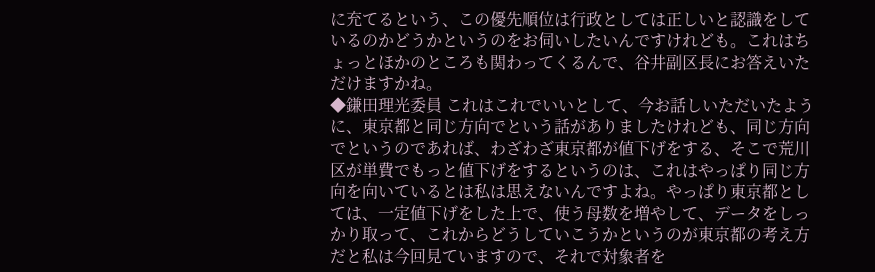に充てるという、この優先順位は行政としては正しいと認識をしているのかどうかというのをお伺いしたいんですけれども。これはちょっとほかのところも関わってくるんで、谷井副区長にお答えいただけますかね。
◆鎌田理光委員 これはこれでいいとして、今お話しいただいたように、東京都と同じ方向でという話がありましたけれども、同じ方向でというのであれば、わざわざ東京都が値下げをする、そこで荒川区が単費でもっと値下げをするというのは、これはやっぱり同じ方向を向いているとは私は思えないんですよね。やっぱり東京都としては、一定値下げをした上で、使う母数を増やして、データをしっかり取って、これからどうしていこうかというのが東京都の考え方だと私は今回見ていますので、それで対象者を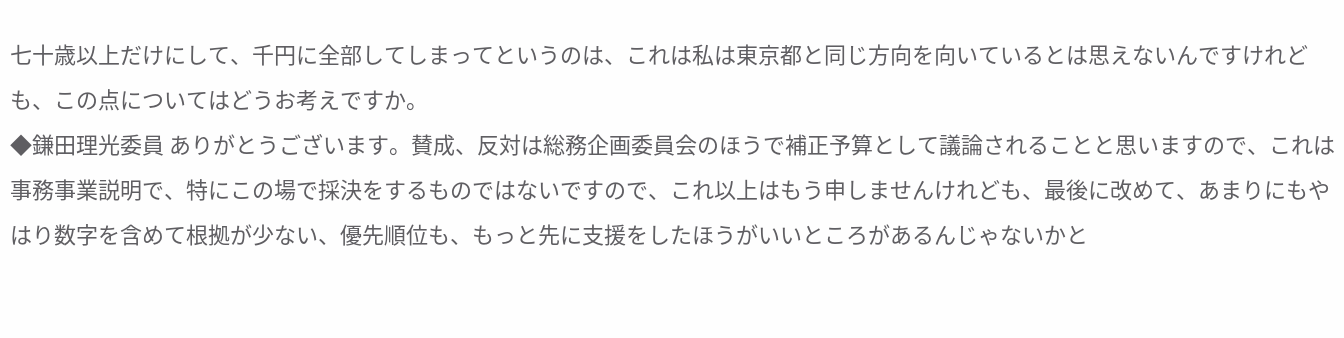七十歳以上だけにして、千円に全部してしまってというのは、これは私は東京都と同じ方向を向いているとは思えないんですけれども、この点についてはどうお考えですか。
◆鎌田理光委員 ありがとうございます。賛成、反対は総務企画委員会のほうで補正予算として議論されることと思いますので、これは事務事業説明で、特にこの場で採決をするものではないですので、これ以上はもう申しませんけれども、最後に改めて、あまりにもやはり数字を含めて根拠が少ない、優先順位も、もっと先に支援をしたほうがいいところがあるんじゃないかと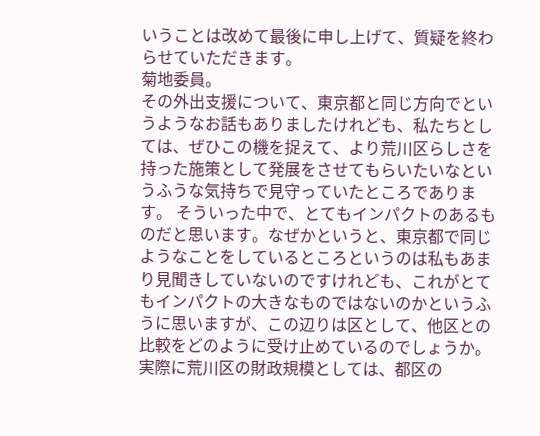いうことは改めて最後に申し上げて、質疑を終わらせていただきます。
菊地委員。
その外出支援について、東京都と同じ方向でというようなお話もありましたけれども、私たちとしては、ぜひこの機を捉えて、より荒川区らしさを持った施策として発展をさせてもらいたいなというふうな気持ちで見守っていたところであります。 そういった中で、とてもインパクトのあるものだと思います。なぜかというと、東京都で同じようなことをしているところというのは私もあまり見聞きしていないのですけれども、これがとてもインパクトの大きなものではないのかというふうに思いますが、この辺りは区として、他区との比較をどのように受け止めているのでしょうか。
実際に荒川区の財政規模としては、都区の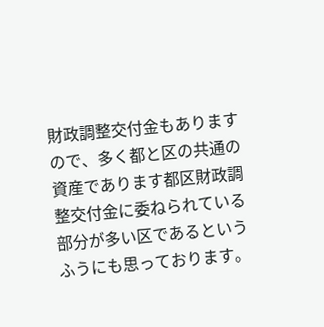財政調整交付金もありますので、多く都と区の共通の資産であります都区財政調整交付金に委ねられている部分が多い区であるというふうにも思っております。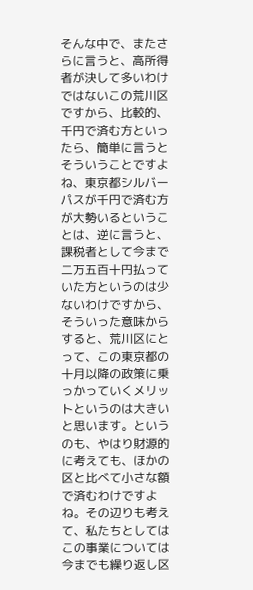そんな中で、またさらに言うと、高所得者が決して多いわけではないこの荒川区ですから、比較的、千円で済む方といったら、簡単に言うとそういうことですよね、東京都シルバーパスが千円で済む方が大勢いるということは、逆に言うと、課税者として今まで二万五百十円払っていた方というのは少ないわけですから、そういった意味からすると、荒川区にとって、この東京都の十月以降の政策に乗っかっていくメリットというのは大きいと思います。というのも、やはり財源的に考えても、ほかの区と比べて小さな額で済むわけですよね。その辺りも考えて、私たちとしてはこの事業については今までも繰り返し区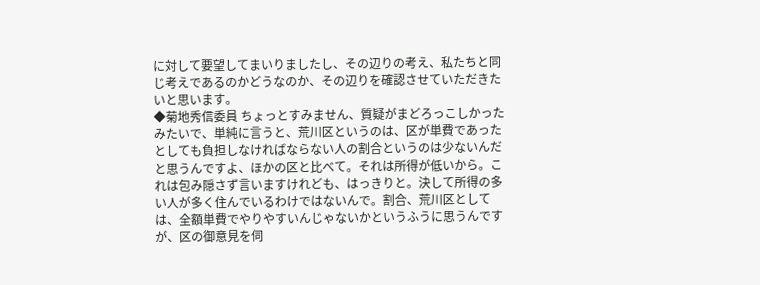に対して要望してまいりましたし、その辺りの考え、私たちと同じ考えであるのかどうなのか、その辺りを確認させていただきたいと思います。
◆菊地秀信委員 ちょっとすみません、質疑がまどろっこしかったみたいで、単純に言うと、荒川区というのは、区が単費であったとしても負担しなければならない人の割合というのは少ないんだと思うんですよ、ほかの区と比べて。それは所得が低いから。これは包み隠さず言いますけれども、はっきりと。決して所得の多い人が多く住んでいるわけではないんで。割合、荒川区としては、全額単費でやりやすいんじゃないかというふうに思うんですが、区の御意見を伺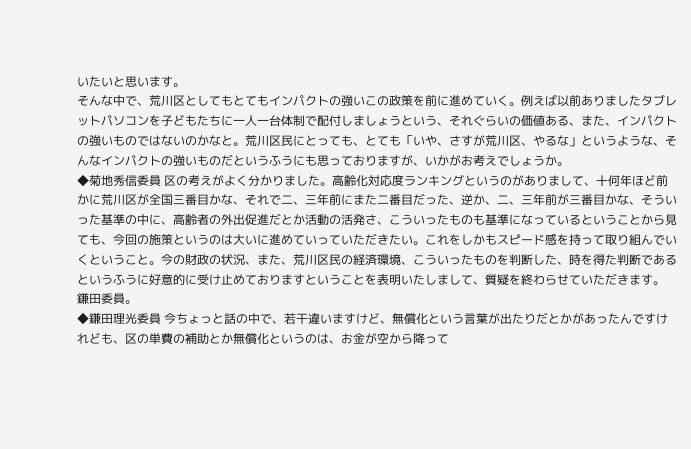いたいと思います。
そんな中で、荒川区としてもとてもインパクトの強いこの政策を前に進めていく。例えば以前ありましたタブレットパソコンを子どもたちに一人一台体制で配付しましょうという、それぐらいの価値ある、また、インパクトの強いものではないのかなと。荒川区民にとっても、とても「いや、さすが荒川区、やるな」というような、そんなインパクトの強いものだというふうにも思っておりますが、いかがお考えでしょうか。
◆菊地秀信委員 区の考えがよく分かりました。高齢化対応度ランキングというのがありまして、十何年ほど前かに荒川区が全国三番目かな、それで二、三年前にまた二番目だった、逆か、二、三年前が三番目かな、そういった基準の中に、高齢者の外出促進だとか活動の活発さ、こういったものも基準になっているということから見ても、今回の施策というのは大いに進めていっていただきたい。これをしかもスピード感を持って取り組んでいくということ。今の財政の状況、また、荒川区民の経済環境、こういったものを判断した、時を得た判断であるというふうに好意的に受け止めておりますということを表明いたしまして、質疑を終わらせていただきます。
鎌田委員。
◆鎌田理光委員 今ちょっと話の中で、若干違いますけど、無償化という言葉が出たりだとかがあったんですけれども、区の単費の補助とか無償化というのは、お金が空から降って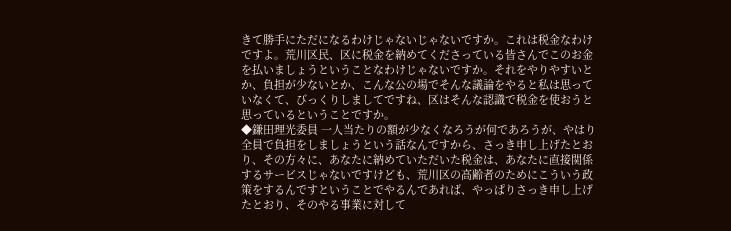きて勝手にただになるわけじゃないじゃないですか。これは税金なわけですよ。荒川区民、区に税金を納めてくださっている皆さんでこのお金を払いましょうということなわけじゃないですか。それをやりやすいとか、負担が少ないとか、こんな公の場でそんな議論をやると私は思っていなくて、びっくりしましてですね、区はそんな認識で税金を使おうと思っているということですか。
◆鎌田理光委員 一人当たりの額が少なくなろうが何であろうが、やはり全員で負担をしましょうという話なんですから、さっき申し上げたとおり、その方々に、あなたに納めていただいた税金は、あなたに直接関係するサービスじゃないですけども、荒川区の高齢者のためにこういう政策をするんですということでやるんであれば、やっぱりさっき申し上げたとおり、そのやる事業に対して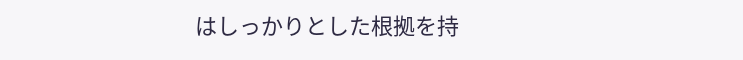はしっかりとした根拠を持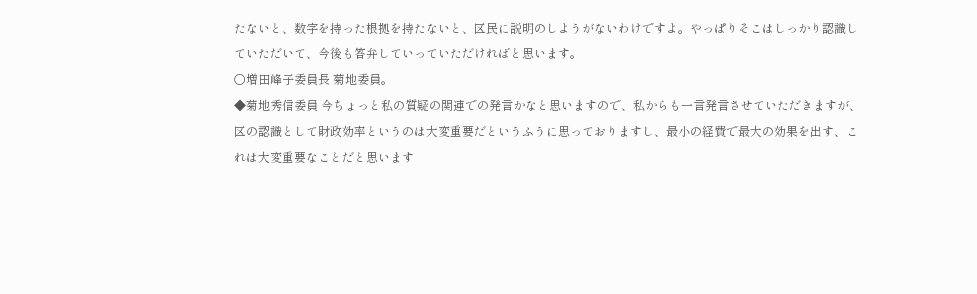たないと、数字を持った根拠を持たないと、区民に説明のしようがないわけですよ。やっぱりそこはしっかり認識していただいて、今後も答弁していっていただければと思います。
○増田峰子委員長 菊地委員。
◆菊地秀信委員 今ちょっと私の質疑の関連での発言かなと思いますので、私からも一言発言させていただきますが、区の認識として財政効率というのは大変重要だというふうに思っておりますし、最小の経費で最大の効果を出す、これは大変重要なことだと思います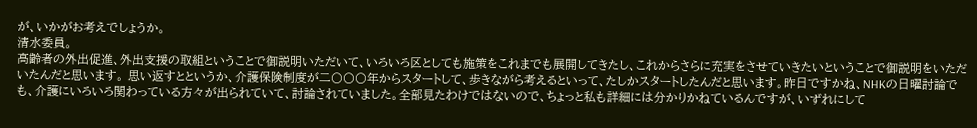が、いかがお考えでしょうか。
清水委員。
高齢者の外出促進、外出支援の取組ということで御説明いただいて、いろいろ区としても施策をこれまでも展開してきたし、これからさらに充実をさせていきたいということで御説明をいただいたんだと思います。 思い返すとというか、介護保険制度が二〇〇〇年からスタートして、歩きながら考えるといって、たしかスタートしたんだと思います。昨日ですかね、NHKの日曜討論でも、介護にいろいろ関わっている方々が出られていて、討論されていました。全部見たわけではないので、ちょっと私も詳細には分かりかねているんですが、いずれにして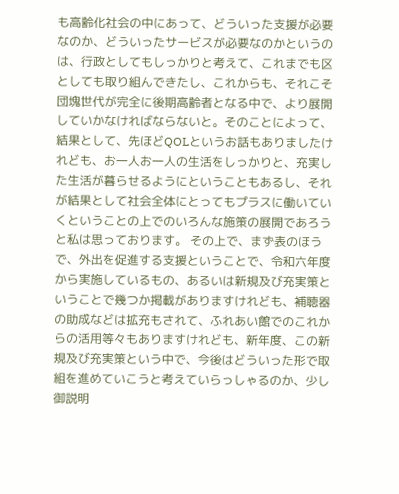も高齢化社会の中にあって、どういった支援が必要なのか、どういったサービスが必要なのかというのは、行政としてもしっかりと考えて、これまでも区としても取り組んできたし、これからも、それこそ団塊世代が完全に後期高齢者となる中で、より展開していかなければならないと。そのことによって、結果として、先ほどQOLというお話もありましたけれども、お一人お一人の生活をしっかりと、充実した生活が暮らせるようにということもあるし、それが結果として社会全体にとってもプラスに働いていくということの上でのいろんな施策の展開であろうと私は思っております。 その上で、まず表のほうで、外出を促進する支援ということで、令和六年度から実施しているもの、あるいは新規及び充実策ということで幾つか掲載がありますけれども、補聴器の助成などは拡充もされて、ふれあい館でのこれからの活用等々もありますけれども、新年度、この新規及び充実策という中で、今後はどういった形で取組を進めていこうと考えていらっしゃるのか、少し御説明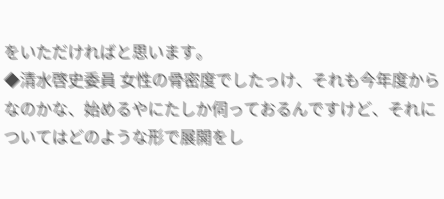をいただければと思います。
◆清水啓史委員 女性の骨密度でしたっけ、それも今年度からなのかな、始めるやにたしか伺っておるんですけど、それについてはどのような形で展開をし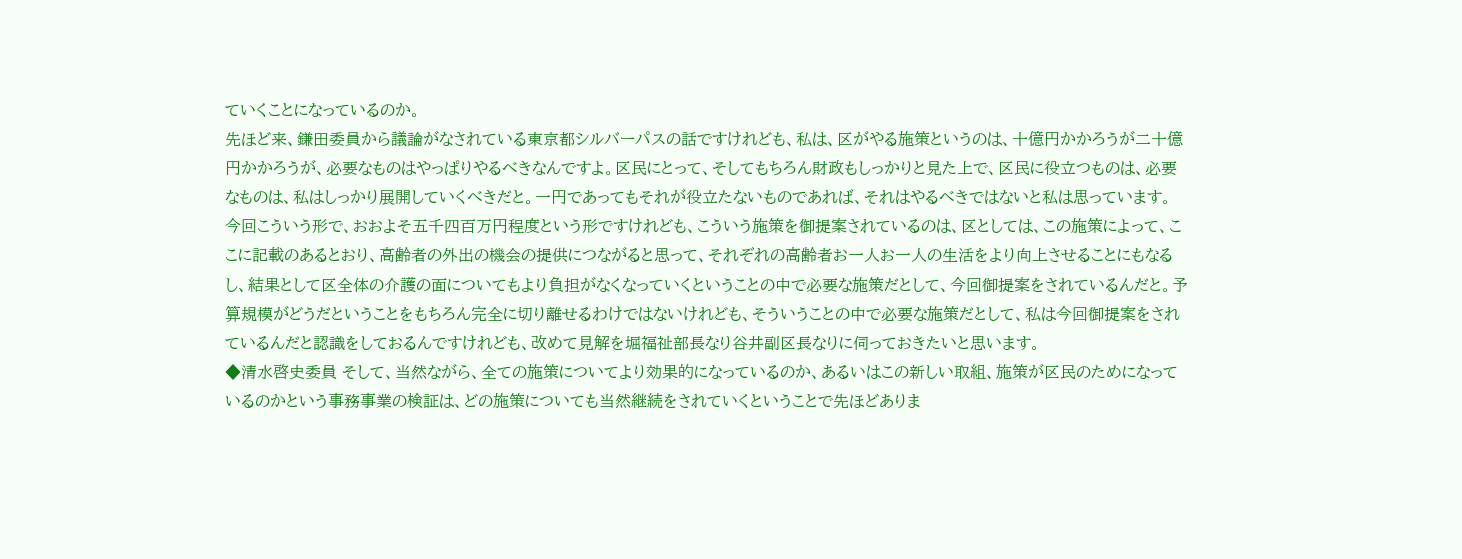ていくことになっているのか。
先ほど来、鎌田委員から議論がなされている東京都シルバーパスの話ですけれども、私は、区がやる施策というのは、十億円かかろうが二十億円かかろうが、必要なものはやっぱりやるべきなんですよ。区民にとって、そしてもちろん財政もしっかりと見た上で、区民に役立つものは、必要なものは、私はしっかり展開していくべきだと。一円であってもそれが役立たないものであれば、それはやるべきではないと私は思っています。 今回こういう形で、おおよそ五千四百万円程度という形ですけれども、こういう施策を御提案されているのは、区としては、この施策によって、ここに記載のあるとおり、高齢者の外出の機会の提供につながると思って、それぞれの高齢者お一人お一人の生活をより向上させることにもなるし、結果として区全体の介護の面についてもより負担がなくなっていくということの中で必要な施策だとして、今回御提案をされているんだと。予算規模がどうだということをもちろん完全に切り離せるわけではないけれども、そういうことの中で必要な施策だとして、私は今回御提案をされているんだと認識をしておるんですけれども、改めて見解を堀福祉部長なり谷井副区長なりに伺っておきたいと思います。
◆清水啓史委員 そして、当然ながら、全ての施策についてより効果的になっているのか、あるいはこの新しい取組、施策が区民のためになっているのかという事務事業の検証は、どの施策についても当然継続をされていくということで先ほどありま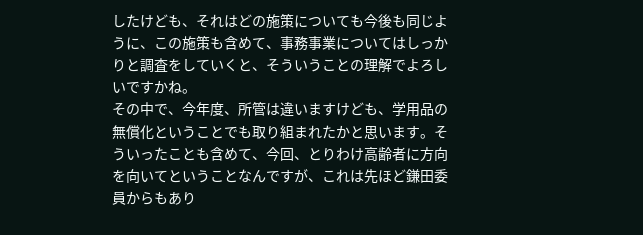したけども、それはどの施策についても今後も同じように、この施策も含めて、事務事業についてはしっかりと調査をしていくと、そういうことの理解でよろしいですかね。
その中で、今年度、所管は違いますけども、学用品の無償化ということでも取り組まれたかと思います。そういったことも含めて、今回、とりわけ高齢者に方向を向いてということなんですが、これは先ほど鎌田委員からもあり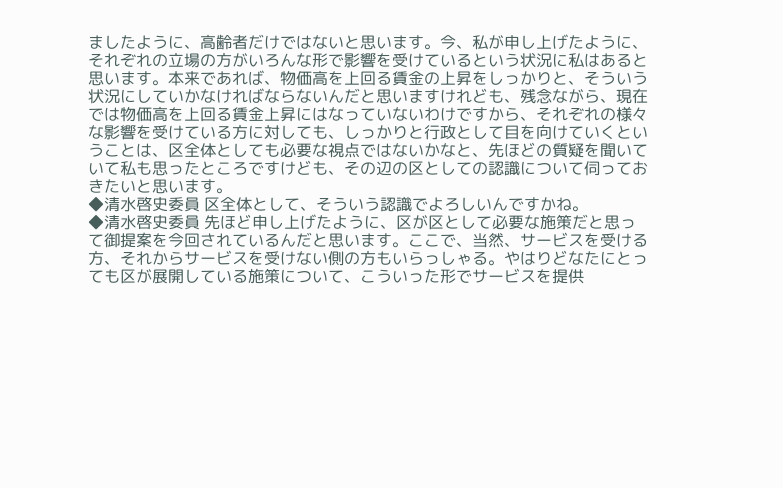ましたように、高齢者だけではないと思います。今、私が申し上げたように、それぞれの立場の方がいろんな形で影響を受けているという状況に私はあると思います。本来であれば、物価高を上回る賃金の上昇をしっかりと、そういう状況にしていかなければならないんだと思いますけれども、残念ながら、現在では物価高を上回る賃金上昇にはなっていないわけですから、それぞれの様々な影響を受けている方に対しても、しっかりと行政として目を向けていくということは、区全体としても必要な視点ではないかなと、先ほどの質疑を聞いていて私も思ったところですけども、その辺の区としての認識について伺っておきたいと思います。
◆清水啓史委員 区全体として、そういう認識でよろしいんですかね。
◆清水啓史委員 先ほど申し上げたように、区が区として必要な施策だと思って御提案を今回されているんだと思います。ここで、当然、サービスを受ける方、それからサービスを受けない側の方もいらっしゃる。やはりどなたにとっても区が展開している施策について、こういった形でサービスを提供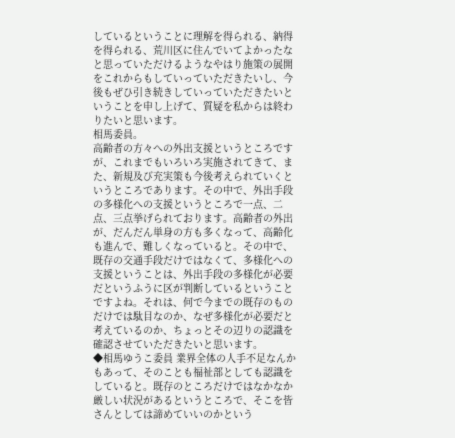しているということに理解を得られる、納得を得られる、荒川区に住んでいてよかったなと思っていただけるようなやはり施策の展開をこれからもしていっていただきたいし、今後もぜひ引き続きしていっていただきたいということを申し上げて、質疑を私からは終わりたいと思います。
相馬委員。
高齢者の方々への外出支援というところですが、これまでもいろいろ実施されてきて、また、新規及び充実策も今後考えられていくというところであります。その中で、外出手段の多様化への支援というところで一点、二点、三点挙げられております。高齢者の外出が、だんだん単身の方も多くなって、高齢化も進んで、難しくなっていると。その中で、既存の交通手段だけではなくて、多様化への支援ということは、外出手段の多様化が必要だというふうに区が判断しているということですよね。それは、何で今までの既存のものだけでは駄目なのか、なぜ多様化が必要だと考えているのか、ちょっとその辺りの認識を確認させていただきたいと思います。
◆相馬ゆうこ委員 業界全体の人手不足なんかもあって、そのことも福祉部としても認識をしていると。既存のところだけではなかなか厳しい状況があるというところで、そこを皆さんとしては諦めていいのかという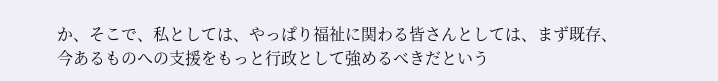か、そこで、私としては、やっぱり福祉に関わる皆さんとしては、まず既存、今あるものへの支援をもっと行政として強めるべきだという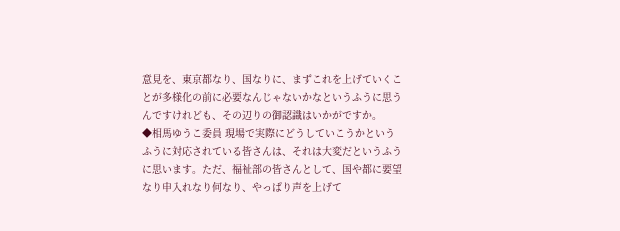意見を、東京都なり、国なりに、まずこれを上げていくことが多様化の前に必要なんじゃないかなというふうに思うんですけれども、その辺りの御認識はいかがですか。
◆相馬ゆうこ委員 現場で実際にどうしていこうかというふうに対応されている皆さんは、それは大変だというふうに思います。ただ、福祉部の皆さんとして、国や都に要望なり申入れなり何なり、やっぱり声を上げて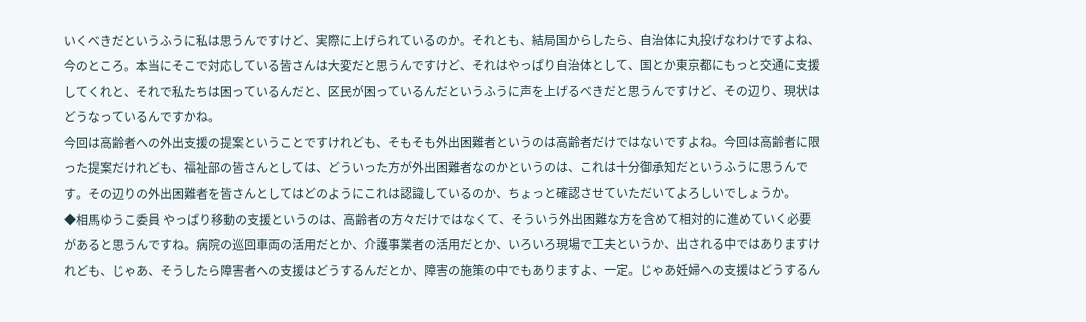いくべきだというふうに私は思うんですけど、実際に上げられているのか。それとも、結局国からしたら、自治体に丸投げなわけですよね、今のところ。本当にそこで対応している皆さんは大変だと思うんですけど、それはやっぱり自治体として、国とか東京都にもっと交通に支援してくれと、それで私たちは困っているんだと、区民が困っているんだというふうに声を上げるべきだと思うんですけど、その辺り、現状はどうなっているんですかね。
今回は高齢者への外出支援の提案ということですけれども、そもそも外出困難者というのは高齢者だけではないですよね。今回は高齢者に限った提案だけれども、福祉部の皆さんとしては、どういった方が外出困難者なのかというのは、これは十分御承知だというふうに思うんです。その辺りの外出困難者を皆さんとしてはどのようにこれは認識しているのか、ちょっと確認させていただいてよろしいでしょうか。
◆相馬ゆうこ委員 やっぱり移動の支援というのは、高齢者の方々だけではなくて、そういう外出困難な方を含めて相対的に進めていく必要があると思うんですね。病院の巡回車両の活用だとか、介護事業者の活用だとか、いろいろ現場で工夫というか、出される中ではありますけれども、じゃあ、そうしたら障害者への支援はどうするんだとか、障害の施策の中でもありますよ、一定。じゃあ妊婦への支援はどうするん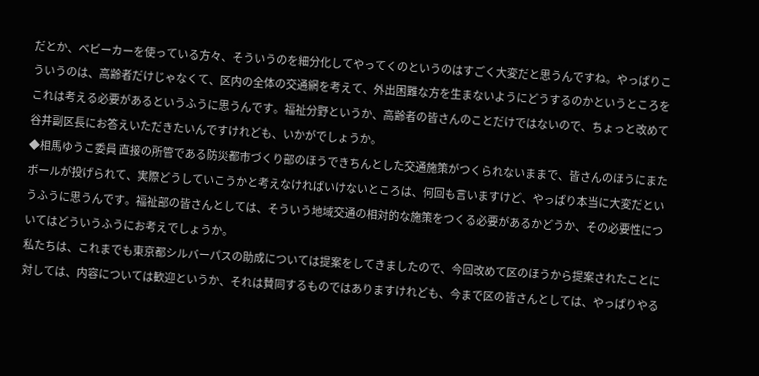だとか、ベビーカーを使っている方々、そういうのを細分化してやってくのというのはすごく大変だと思うんですね。やっぱりこういうのは、高齢者だけじゃなくて、区内の全体の交通網を考えて、外出困難な方を生まないようにどうするのかというところをこれは考える必要があるというふうに思うんです。福祉分野というか、高齢者の皆さんのことだけではないので、ちょっと改めて谷井副区長にお答えいただきたいんですけれども、いかがでしょうか。
◆相馬ゆうこ委員 直接の所管である防災都市づくり部のほうできちんとした交通施策がつくられないままで、皆さんのほうにまたボールが投げられて、実際どうしていこうかと考えなければいけないところは、何回も言いますけど、やっぱり本当に大変だというふうに思うんです。福祉部の皆さんとしては、そういう地域交通の相対的な施策をつくる必要があるかどうか、その必要性についてはどういうふうにお考えでしょうか。
私たちは、これまでも東京都シルバーパスの助成については提案をしてきましたので、今回改めて区のほうから提案されたことに対しては、内容については歓迎というか、それは賛同するものではありますけれども、今まで区の皆さんとしては、やっぱりやる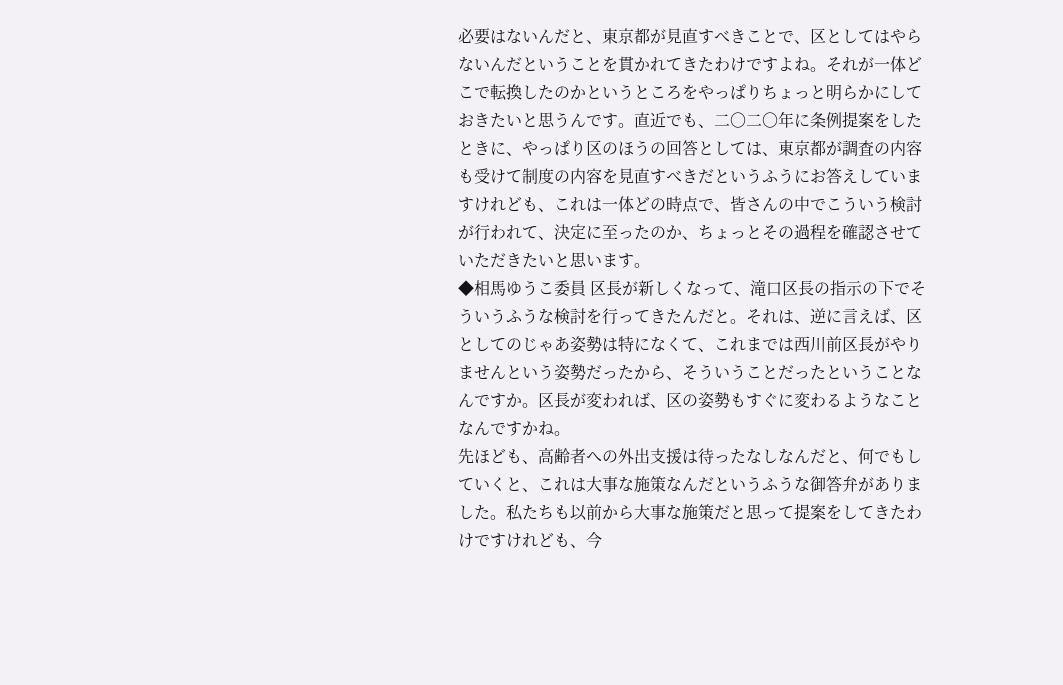必要はないんだと、東京都が見直すべきことで、区としてはやらないんだということを貫かれてきたわけですよね。それが一体どこで転換したのかというところをやっぱりちょっと明らかにしておきたいと思うんです。直近でも、二〇二〇年に条例提案をしたときに、やっぱり区のほうの回答としては、東京都が調査の内容も受けて制度の内容を見直すべきだというふうにお答えしていますけれども、これは一体どの時点で、皆さんの中でこういう検討が行われて、決定に至ったのか、ちょっとその過程を確認させていただきたいと思います。
◆相馬ゆうこ委員 区長が新しくなって、滝口区長の指示の下でそういうふうな検討を行ってきたんだと。それは、逆に言えば、区としてのじゃあ姿勢は特になくて、これまでは西川前区長がやりませんという姿勢だったから、そういうことだったということなんですか。区長が変われば、区の姿勢もすぐに変わるようなことなんですかね。
先ほども、高齢者への外出支援は待ったなしなんだと、何でもしていくと、これは大事な施策なんだというふうな御答弁がありました。私たちも以前から大事な施策だと思って提案をしてきたわけですけれども、今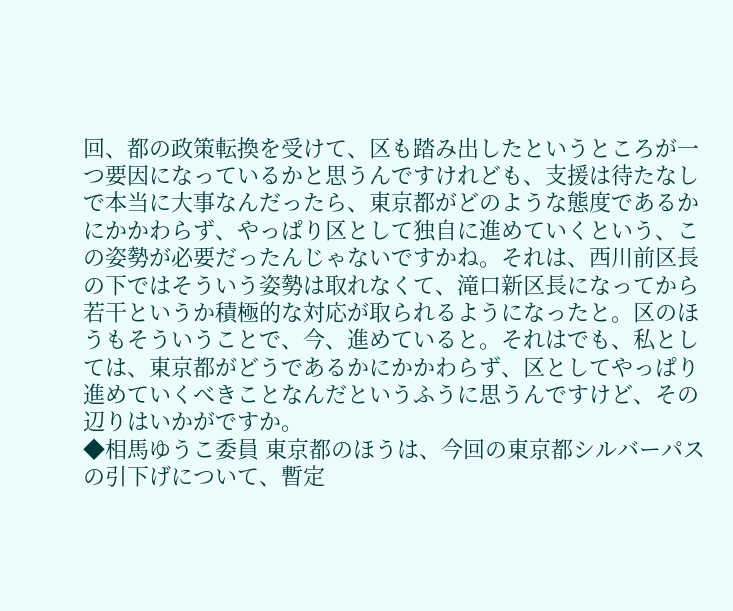回、都の政策転換を受けて、区も踏み出したというところが一つ要因になっているかと思うんですけれども、支援は待たなしで本当に大事なんだったら、東京都がどのような態度であるかにかかわらず、やっぱり区として独自に進めていくという、この姿勢が必要だったんじゃないですかね。それは、西川前区長の下ではそういう姿勢は取れなくて、滝口新区長になってから若干というか積極的な対応が取られるようになったと。区のほうもそういうことで、今、進めていると。それはでも、私としては、東京都がどうであるかにかかわらず、区としてやっぱり進めていくべきことなんだというふうに思うんですけど、その辺りはいかがですか。
◆相馬ゆうこ委員 東京都のほうは、今回の東京都シルバーパスの引下げについて、暫定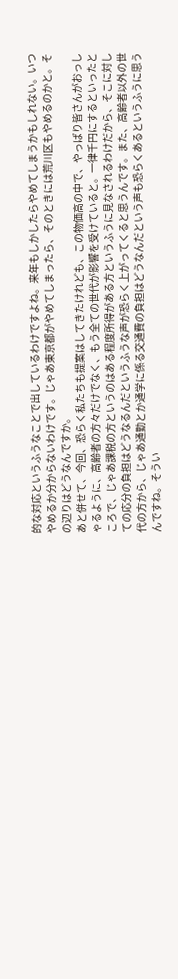的な対応というふうなことで出しているわけですよね。来年もしかしたらやめてしまうかもしれない。いつやめるか分からないわけです。じゃあ東京都がやめてしまったら、そのときには荒川区もやめるのかと。その辺りはどうなんですか。
あと併せて、今回、恐らく私たちも提案はしてきたけれども、この物価高の中で、やっぱり皆さんがおっしゃるように、高齢者の方々だけでなく、もう全ての世代が影響を受けていると。一律千円にするといったところで、じゃあ課税の方というのはある程度所得がある方というふうに見なされるわけだから、そこに対しての応分の負担はどうなるんだというふうな声が恐らく上がってくると思うんです。また、高齢者以外の世代の方から、じゃあ通勤とか通学に係る交通費の負担はどうなんだという声も恐らくあるというふうに思うんですね。そうい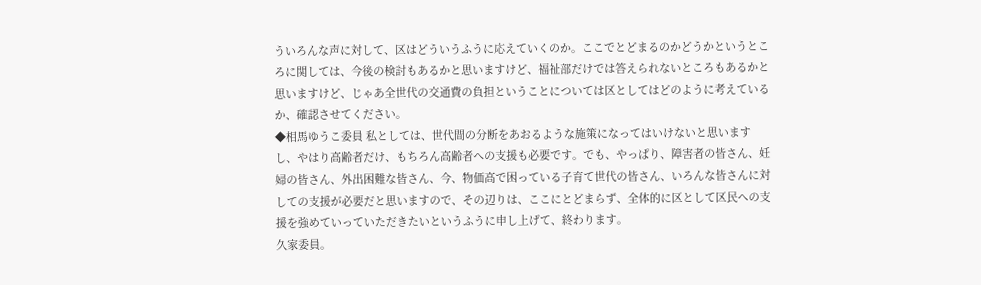ういろんな声に対して、区はどういうふうに応えていくのか。ここでとどまるのかどうかというところに関しては、今後の検討もあるかと思いますけど、福祉部だけでは答えられないところもあるかと思いますけど、じゃあ全世代の交通費の負担ということについては区としてはどのように考えているか、確認させてください。
◆相馬ゆうこ委員 私としては、世代間の分断をあおるような施策になってはいけないと思いますし、やはり高齢者だけ、もちろん高齢者への支援も必要です。でも、やっぱり、障害者の皆さん、妊婦の皆さん、外出困難な皆さん、今、物価高で困っている子育て世代の皆さん、いろんな皆さんに対しての支援が必要だと思いますので、その辺りは、ここにとどまらず、全体的に区として区民への支援を強めていっていただきたいというふうに申し上げて、終わります。
久家委員。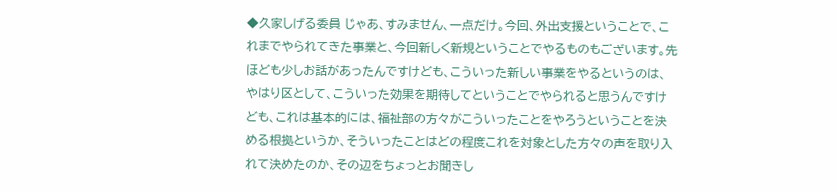◆久家しげる委員 じゃあ、すみません、一点だけ。今回、外出支援ということで、これまでやられてきた事業と、今回新しく新規ということでやるものもございます。先ほども少しお話があったんですけども、こういった新しい事業をやるというのは、やはり区として、こういった効果を期待してということでやられると思うんですけども、これは基本的には、福祉部の方々がこういったことをやろうということを決める根拠というか、そういったことはどの程度これを対象とした方々の声を取り入れて決めたのか、その辺をちょっとお聞きし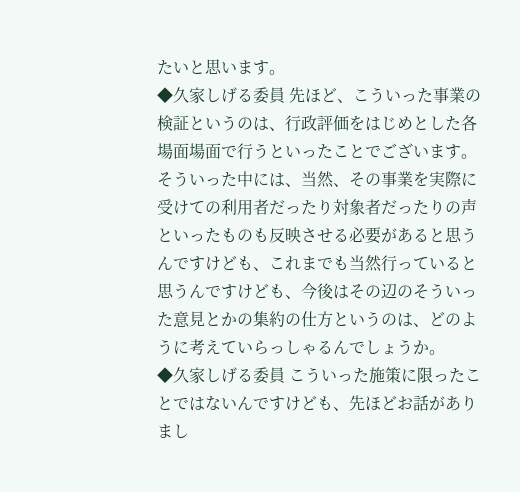たいと思います。
◆久家しげる委員 先ほど、こういった事業の検証というのは、行政評価をはじめとした各場面場面で行うといったことでございます。そういった中には、当然、その事業を実際に受けての利用者だったり対象者だったりの声といったものも反映させる必要があると思うんですけども、これまでも当然行っていると思うんですけども、今後はその辺のそういった意見とかの集約の仕方というのは、どのように考えていらっしゃるんでしょうか。
◆久家しげる委員 こういった施策に限ったことではないんですけども、先ほどお話がありまし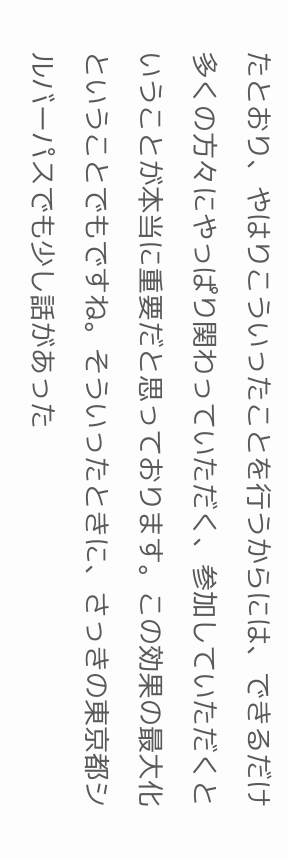たとおり、やはりこういったことを行うからには、できるだけ多くの方々にやっぱり関わっていただく、参加していただくということが本当に重要だと思っております。この効果の最大化ということでもですね。そういったときに、さっきの東京都シルバーパスでも少し話があった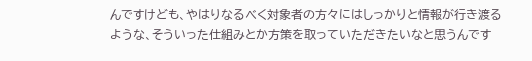んですけども、やはりなるべく対象者の方々にはしっかりと情報が行き渡るような、そういった仕組みとか方策を取っていただきたいなと思うんです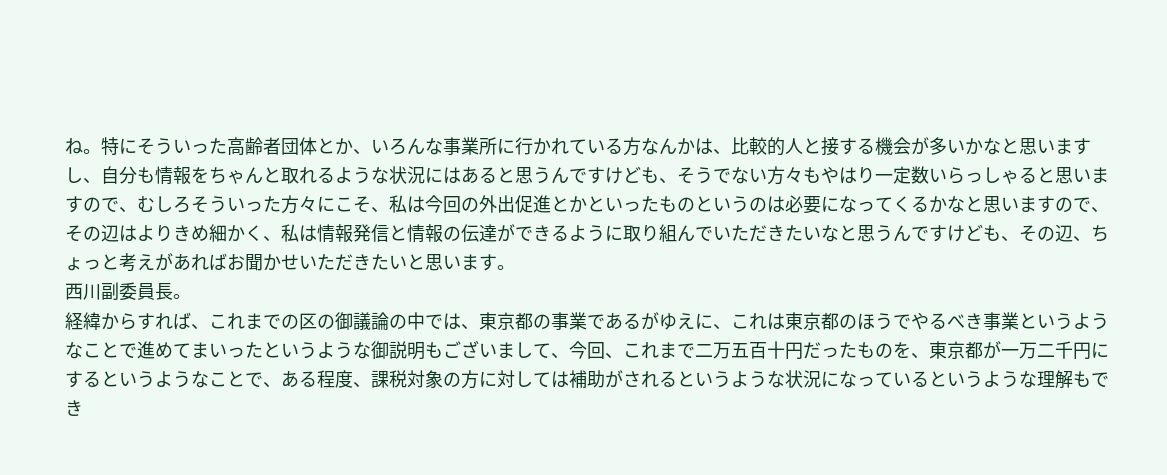ね。特にそういった高齢者団体とか、いろんな事業所に行かれている方なんかは、比較的人と接する機会が多いかなと思いますし、自分も情報をちゃんと取れるような状況にはあると思うんですけども、そうでない方々もやはり一定数いらっしゃると思いますので、むしろそういった方々にこそ、私は今回の外出促進とかといったものというのは必要になってくるかなと思いますので、その辺はよりきめ細かく、私は情報発信と情報の伝達ができるように取り組んでいただきたいなと思うんですけども、その辺、ちょっと考えがあればお聞かせいただきたいと思います。
西川副委員長。
経緯からすれば、これまでの区の御議論の中では、東京都の事業であるがゆえに、これは東京都のほうでやるべき事業というようなことで進めてまいったというような御説明もございまして、今回、これまで二万五百十円だったものを、東京都が一万二千円にするというようなことで、ある程度、課税対象の方に対しては補助がされるというような状況になっているというような理解もでき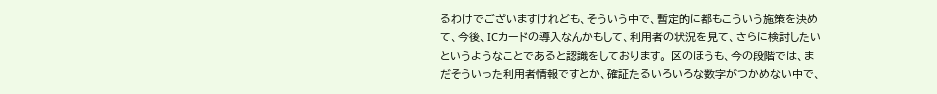るわけでございますけれども、そういう中で、暫定的に都もこういう施策を決めて、今後、ICカードの導入なんかもして、利用者の状況を見て、さらに検討したいというようなことであると認識をしております。 区のほうも、今の段階では、まだそういった利用者情報ですとか、確証たるいろいろな数字がつかめない中で、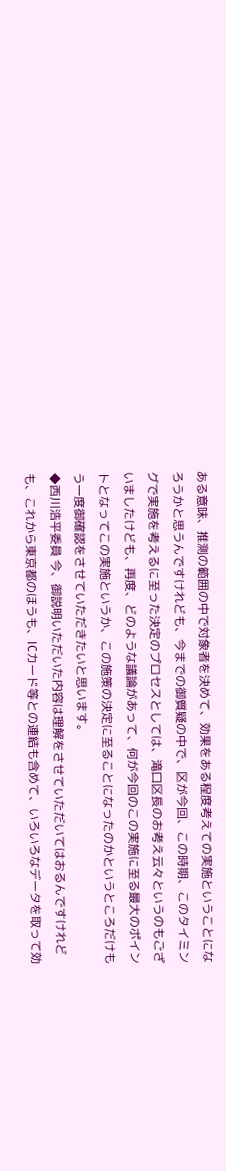ある意味、推測の範囲の中で対象者を決めて、効果をある程度考えての実施ということになろうかと思うんですけれども、今までの御質疑の中で、区が今回、この時期、このタイミングで実施を考えるに至った決定のプロセスとしては、滝口区長のお考え云々というのもございましたけども、再度、どのような議論があって、何が今回のこの実施に至る最大のポイントとなってこの実施というか、この施策の決定に至ることになったのかというところだけもう一度御確認をさせていただきたいと思います。
◆西川浩平委員 今、御説明いただいた内容は理解をさせていただいてはおるんですけれども、これから東京都のほうも、ICカード等との連結も含めて、いろいろなデータを取って効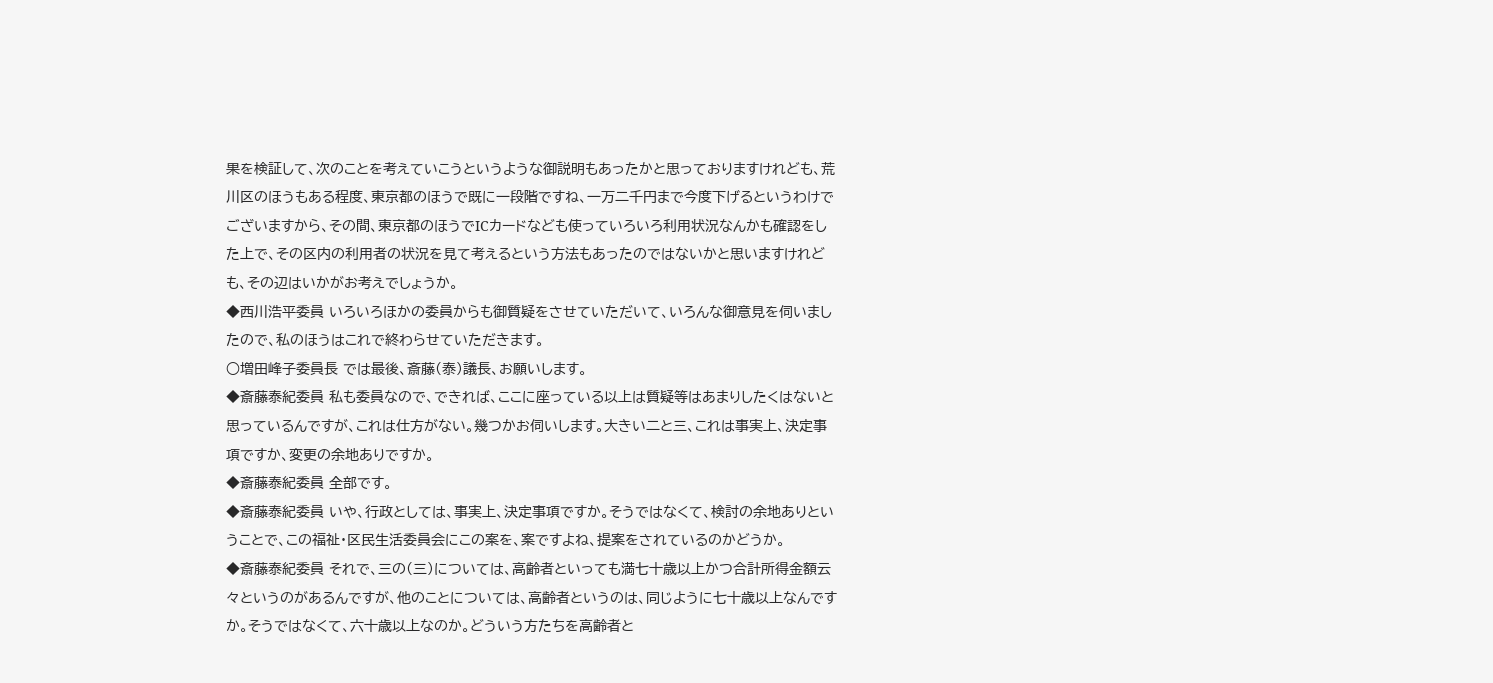果を検証して、次のことを考えていこうというような御説明もあったかと思っておりますけれども、荒川区のほうもある程度、東京都のほうで既に一段階ですね、一万二千円まで今度下げるというわけでございますから、その間、東京都のほうでICカードなども使っていろいろ利用状況なんかも確認をした上で、その区内の利用者の状況を見て考えるという方法もあったのではないかと思いますけれども、その辺はいかがお考えでしょうか。
◆西川浩平委員 いろいろほかの委員からも御質疑をさせていただいて、いろんな御意見を伺いましたので、私のほうはこれで終わらせていただきます。
○増田峰子委員長 では最後、斎藤(泰)議長、お願いします。
◆斎藤泰紀委員 私も委員なので、できれば、ここに座っている以上は質疑等はあまりしたくはないと思っているんですが、これは仕方がない。幾つかお伺いします。大きい二と三、これは事実上、決定事項ですか、変更の余地ありですか。
◆斎藤泰紀委員 全部です。
◆斎藤泰紀委員 いや、行政としては、事実上、決定事項ですか。そうではなくて、検討の余地ありということで、この福祉・区民生活委員会にこの案を、案ですよね、提案をされているのかどうか。
◆斎藤泰紀委員 それで、三の(三)については、高齢者といっても満七十歳以上かつ合計所得金額云々というのがあるんですが、他のことについては、高齢者というのは、同じように七十歳以上なんですか。そうではなくて、六十歳以上なのか。どういう方たちを高齢者と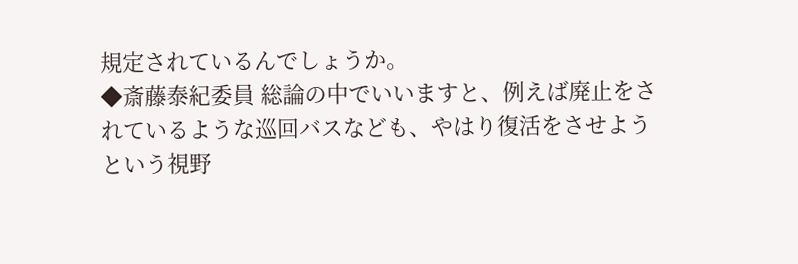規定されているんでしょうか。
◆斎藤泰紀委員 総論の中でいいますと、例えば廃止をされているような巡回バスなども、やはり復活をさせようという視野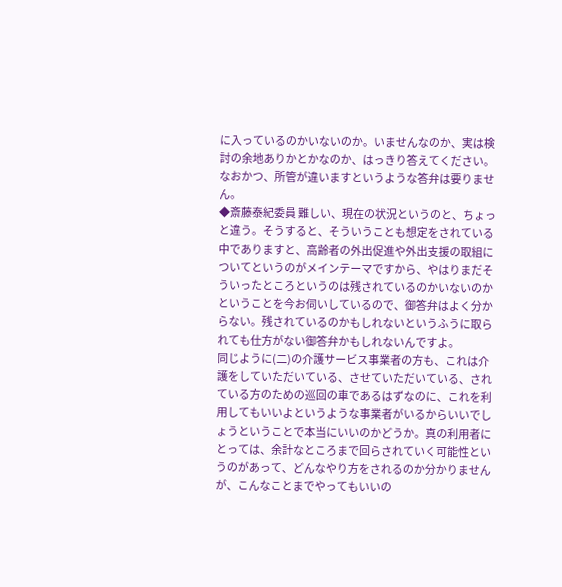に入っているのかいないのか。いませんなのか、実は検討の余地ありかとかなのか、はっきり答えてください。なおかつ、所管が違いますというような答弁は要りません。
◆斎藤泰紀委員 難しい、現在の状況というのと、ちょっと違う。そうすると、そういうことも想定をされている中でありますと、高齢者の外出促進や外出支援の取組についてというのがメインテーマですから、やはりまだそういったところというのは残されているのかいないのかということを今お伺いしているので、御答弁はよく分からない。残されているのかもしれないというふうに取られても仕方がない御答弁かもしれないんですよ。
同じように(二)の介護サービス事業者の方も、これは介護をしていただいている、させていただいている、されている方のための巡回の車であるはずなのに、これを利用してもいいよというような事業者がいるからいいでしょうということで本当にいいのかどうか。真の利用者にとっては、余計なところまで回らされていく可能性というのがあって、どんなやり方をされるのか分かりませんが、こんなことまでやってもいいの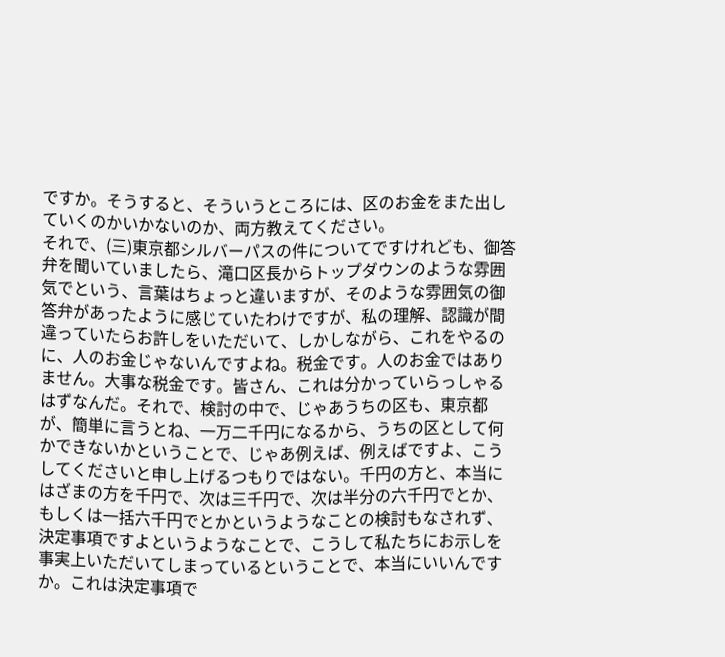ですか。そうすると、そういうところには、区のお金をまた出していくのかいかないのか、両方教えてください。
それで、(三)東京都シルバーパスの件についてですけれども、御答弁を聞いていましたら、滝口区長からトップダウンのような雰囲気でという、言葉はちょっと違いますが、そのような雰囲気の御答弁があったように感じていたわけですが、私の理解、認識が間違っていたらお許しをいただいて、しかしながら、これをやるのに、人のお金じゃないんですよね。税金です。人のお金ではありません。大事な税金です。皆さん、これは分かっていらっしゃるはずなんだ。それで、検討の中で、じゃあうちの区も、東京都が、簡単に言うとね、一万二千円になるから、うちの区として何かできないかということで、じゃあ例えば、例えばですよ、こうしてくださいと申し上げるつもりではない。千円の方と、本当にはざまの方を千円で、次は三千円で、次は半分の六千円でとか、もしくは一括六千円でとかというようなことの検討もなされず、決定事項ですよというようなことで、こうして私たちにお示しを事実上いただいてしまっているということで、本当にいいんですか。これは決定事項で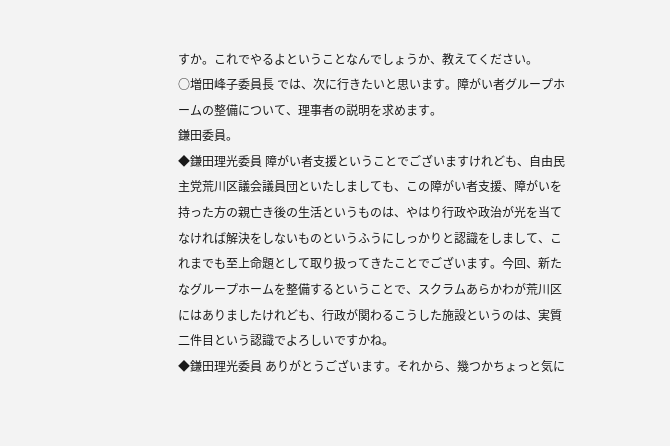すか。これでやるよということなんでしょうか、教えてください。
○増田峰子委員長 では、次に行きたいと思います。障がい者グループホームの整備について、理事者の説明を求めます。
鎌田委員。
◆鎌田理光委員 障がい者支援ということでございますけれども、自由民主党荒川区議会議員団といたしましても、この障がい者支援、障がいを持った方の親亡き後の生活というものは、やはり行政や政治が光を当てなければ解決をしないものというふうにしっかりと認識をしまして、これまでも至上命題として取り扱ってきたことでございます。今回、新たなグループホームを整備するということで、スクラムあらかわが荒川区にはありましたけれども、行政が関わるこうした施設というのは、実質二件目という認識でよろしいですかね。
◆鎌田理光委員 ありがとうございます。それから、幾つかちょっと気に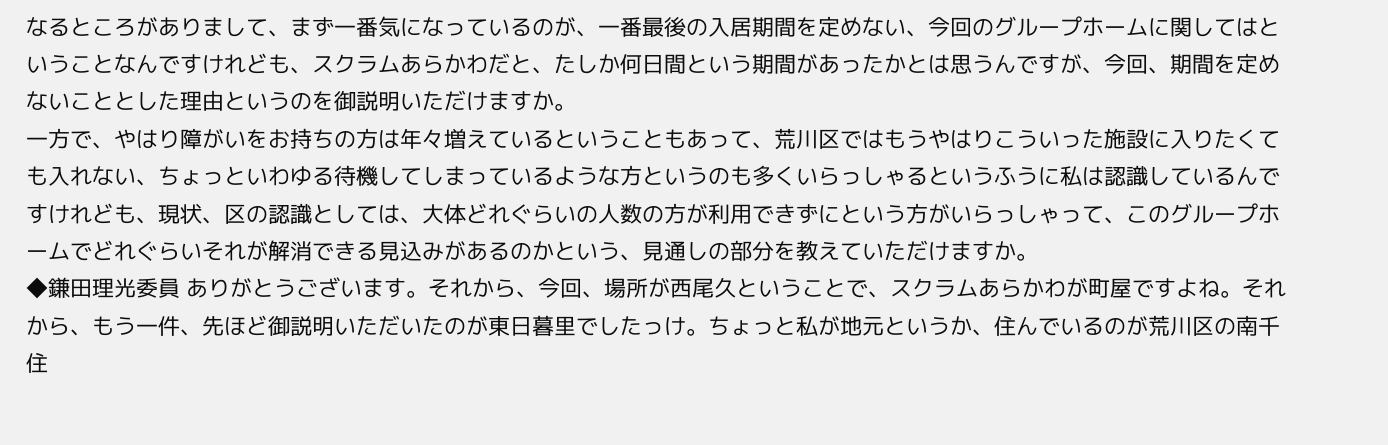なるところがありまして、まず一番気になっているのが、一番最後の入居期間を定めない、今回のグループホームに関してはということなんですけれども、スクラムあらかわだと、たしか何日間という期間があったかとは思うんですが、今回、期間を定めないこととした理由というのを御説明いただけますか。
一方で、やはり障がいをお持ちの方は年々増えているということもあって、荒川区ではもうやはりこういった施設に入りたくても入れない、ちょっといわゆる待機してしまっているような方というのも多くいらっしゃるというふうに私は認識しているんですけれども、現状、区の認識としては、大体どれぐらいの人数の方が利用できずにという方がいらっしゃって、このグループホームでどれぐらいそれが解消できる見込みがあるのかという、見通しの部分を教えていただけますか。
◆鎌田理光委員 ありがとうございます。それから、今回、場所が西尾久ということで、スクラムあらかわが町屋ですよね。それから、もう一件、先ほど御説明いただいたのが東日暮里でしたっけ。ちょっと私が地元というか、住んでいるのが荒川区の南千住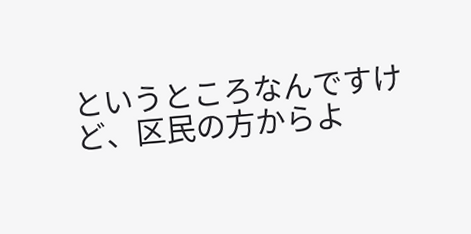というところなんですけど、区民の方からよ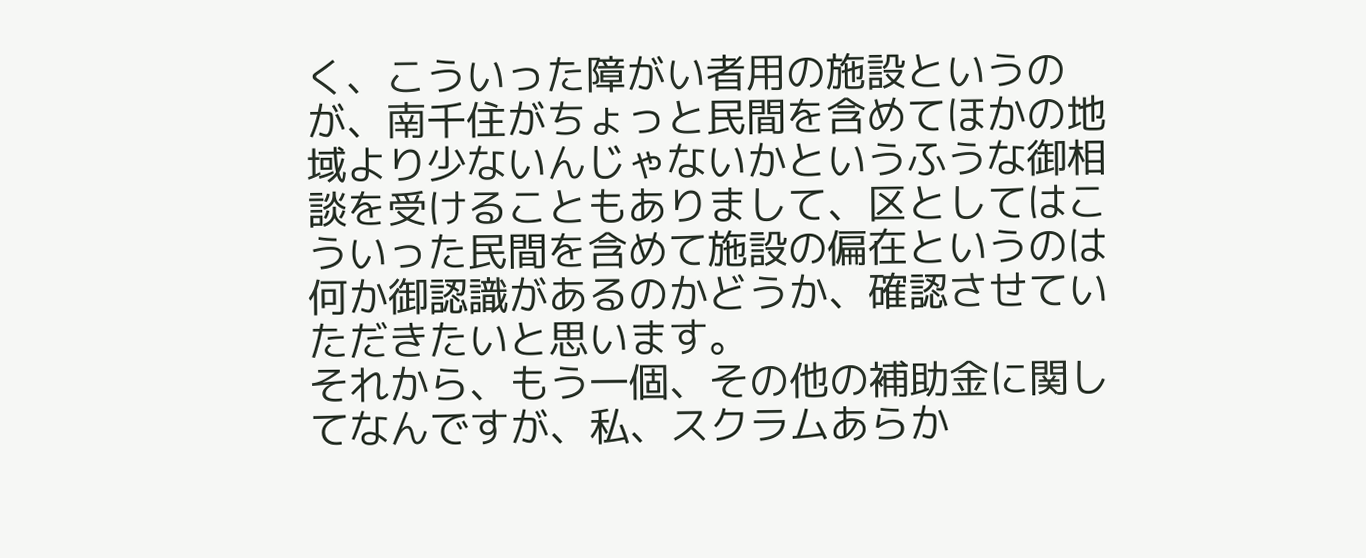く、こういった障がい者用の施設というのが、南千住がちょっと民間を含めてほかの地域より少ないんじゃないかというふうな御相談を受けることもありまして、区としてはこういった民間を含めて施設の偏在というのは何か御認識があるのかどうか、確認させていただきたいと思います。
それから、もう一個、その他の補助金に関してなんですが、私、スクラムあらか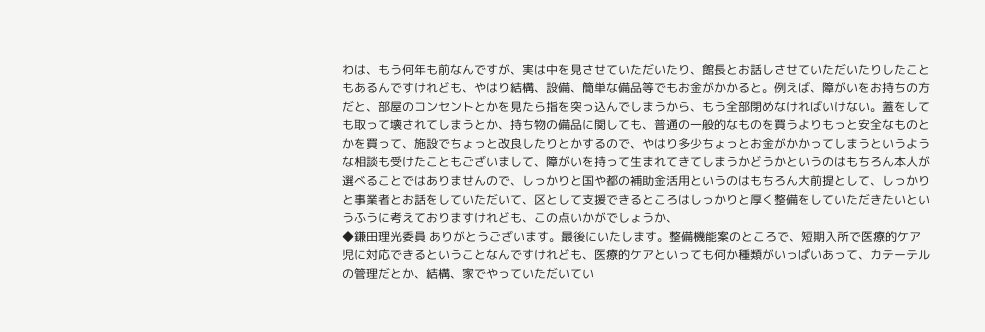わは、もう何年も前なんですが、実は中を見させていただいたり、館長とお話しさせていただいたりしたこともあるんですけれども、やはり結構、設備、簡単な備品等でもお金がかかると。例えば、障がいをお持ちの方だと、部屋のコンセントとかを見たら指を突っ込んでしまうから、もう全部閉めなければいけない。蓋をしても取って壊されてしまうとか、持ち物の備品に関しても、普通の一般的なものを買うよりもっと安全なものとかを買って、施設でちょっと改良したりとかするので、やはり多少ちょっとお金がかかってしまうというような相談も受けたこともございまして、障がいを持って生まれてきてしまうかどうかというのはもちろん本人が選べることではありませんので、しっかりと国や都の補助金活用というのはもちろん大前提として、しっかりと事業者とお話をしていただいて、区として支援できるところはしっかりと厚く整備をしていただきたいというふうに考えておりますけれども、この点いかがでしょうか、
◆鎌田理光委員 ありがとうございます。最後にいたします。整備機能案のところで、短期入所で医療的ケア児に対応できるということなんですけれども、医療的ケアといっても何か種類がいっぱいあって、カテーテルの管理だとか、結構、家でやっていただいてい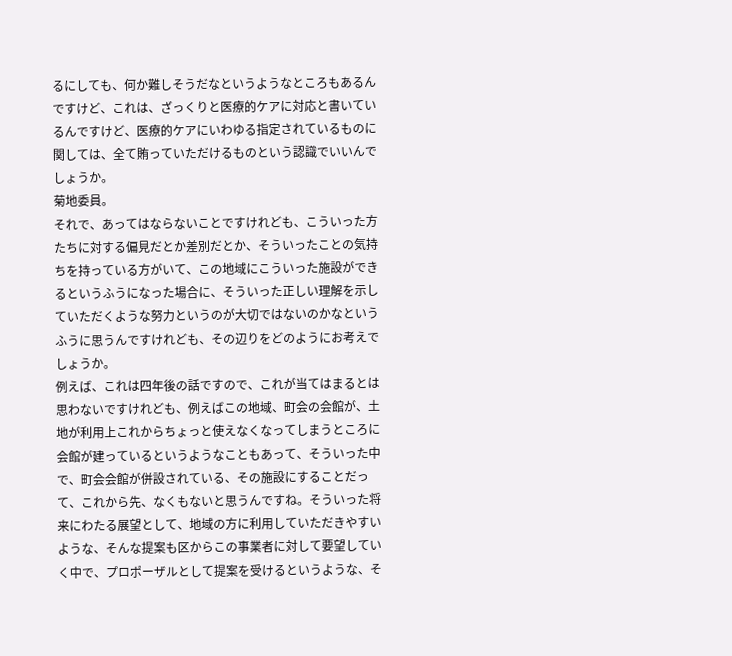るにしても、何か難しそうだなというようなところもあるんですけど、これは、ざっくりと医療的ケアに対応と書いているんですけど、医療的ケアにいわゆる指定されているものに関しては、全て賄っていただけるものという認識でいいんでしょうか。
菊地委員。
それで、あってはならないことですけれども、こういった方たちに対する偏見だとか差別だとか、そういったことの気持ちを持っている方がいて、この地域にこういった施設ができるというふうになった場合に、そういった正しい理解を示していただくような努力というのが大切ではないのかなというふうに思うんですけれども、その辺りをどのようにお考えでしょうか。
例えば、これは四年後の話ですので、これが当てはまるとは思わないですけれども、例えばこの地域、町会の会館が、土地が利用上これからちょっと使えなくなってしまうところに会館が建っているというようなこともあって、そういった中で、町会会館が併設されている、その施設にすることだって、これから先、なくもないと思うんですね。そういった将来にわたる展望として、地域の方に利用していただきやすいような、そんな提案も区からこの事業者に対して要望していく中で、プロポーザルとして提案を受けるというような、そ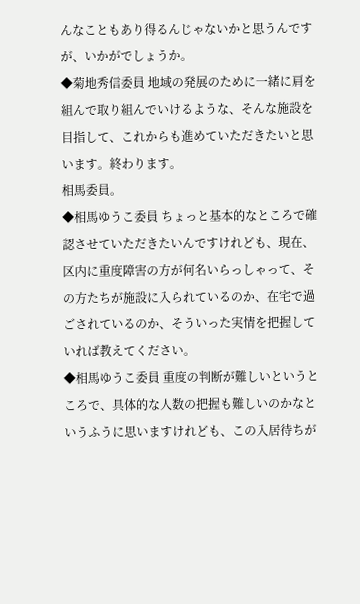んなこともあり得るんじゃないかと思うんですが、いかがでしょうか。
◆菊地秀信委員 地域の発展のために一緒に肩を組んで取り組んでいけるような、そんな施設を目指して、これからも進めていただきたいと思います。終わります。
相馬委員。
◆相馬ゆうこ委員 ちょっと基本的なところで確認させていただきたいんですけれども、現在、区内に重度障害の方が何名いらっしゃって、その方たちが施設に入られているのか、在宅で過ごされているのか、そういった実情を把握していれば教えてください。
◆相馬ゆうこ委員 重度の判断が難しいというところで、具体的な人数の把握も難しいのかなというふうに思いますけれども、この入居待ちが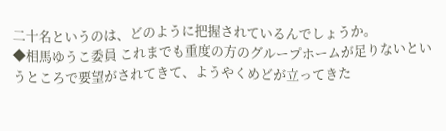二十名というのは、どのように把握されているんでしょうか。
◆相馬ゆうこ委員 これまでも重度の方のグループホームが足りないというところで要望がされてきて、ようやくめどが立ってきた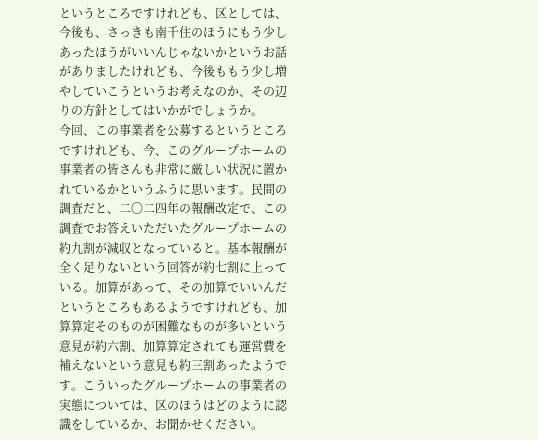というところですけれども、区としては、今後も、さっきも南千住のほうにもう少しあったほうがいいんじゃないかというお話がありましたけれども、今後ももう少し増やしていこうというお考えなのか、その辺りの方針としてはいかがでしょうか。
今回、この事業者を公募するというところですけれども、今、このグループホームの事業者の皆さんも非常に厳しい状況に置かれているかというふうに思います。民間の調査だと、二〇二四年の報酬改定で、この調査でお答えいただいたグループホームの約九割が減収となっていると。基本報酬が全く足りないという回答が約七割に上っている。加算があって、その加算でいいんだというところもあるようですけれども、加算算定そのものが困難なものが多いという意見が約六割、加算算定されても運営費を補えないという意見も約三割あったようです。こういったグループホームの事業者の実態については、区のほうはどのように認識をしているか、お聞かせください。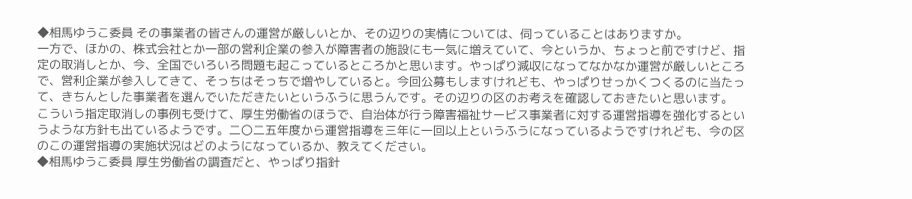◆相馬ゆうこ委員 その事業者の皆さんの運営が厳しいとか、その辺りの実情については、伺っていることはありますか。
一方で、ほかの、株式会社とか一部の営利企業の参入が障害者の施設にも一気に増えていて、今というか、ちょっと前ですけど、指定の取消しとか、今、全国でいろいろ問題も起こっているところかと思います。やっぱり減収になってなかなか運営が厳しいところで、営利企業が参入してきて、そっちはそっちで増やしていると。今回公募もしますけれども、やっぱりせっかくつくるのに当たって、きちんとした事業者を選んでいただきたいというふうに思うんです。その辺りの区のお考えを確認しておきたいと思います。
こういう指定取消しの事例も受けて、厚生労働省のほうで、自治体が行う障害福祉サービス事業者に対する運営指導を強化するというような方針も出ているようです。二〇二五年度から運営指導を三年に一回以上というふうになっているようですけれども、今の区のこの運営指導の実施状況はどのようになっているか、教えてください。
◆相馬ゆうこ委員 厚生労働省の調査だと、やっぱり指針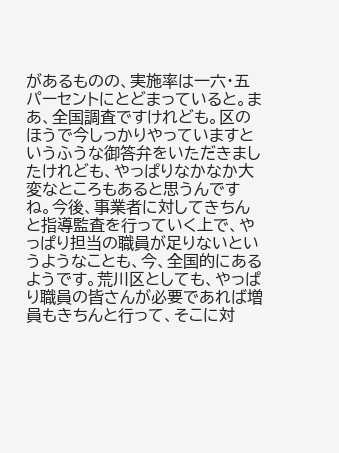があるものの、実施率は一六・五パーセントにとどまっていると。まあ、全国調査ですけれども。区のほうで今しっかりやっていますというふうな御答弁をいただきましたけれども、やっぱりなかなか大変なところもあると思うんですね。今後、事業者に対してきちんと指導監査を行っていく上で、やっぱり担当の職員が足りないというようなことも、今、全国的にあるようです。荒川区としても、やっぱり職員の皆さんが必要であれば増員もきちんと行って、そこに対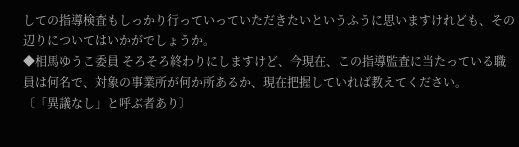しての指導検査もしっかり行っていっていただきたいというふうに思いますけれども、その辺りについてはいかがでしょうか。
◆相馬ゆうこ委員 そろそろ終わりにしますけど、今現在、この指導監査に当たっている職員は何名で、対象の事業所が何か所あるか、現在把握していれば教えてください。
〔「異議なし」と呼ぶ者あり〕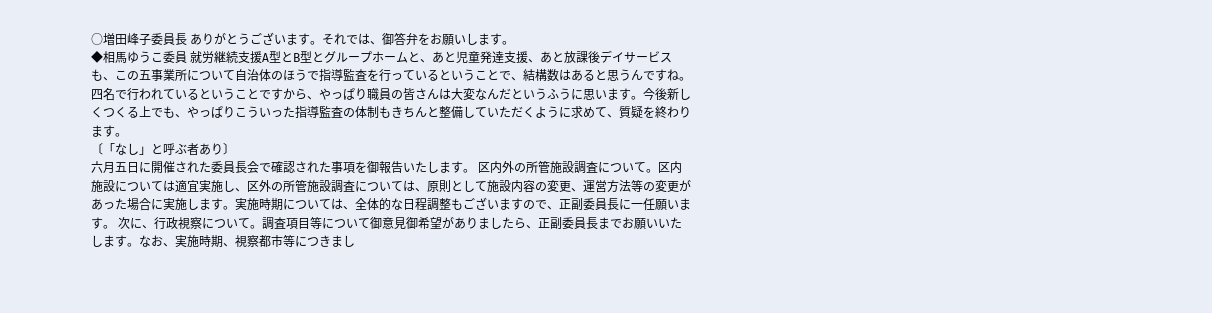○増田峰子委員長 ありがとうございます。それでは、御答弁をお願いします。
◆相馬ゆうこ委員 就労継続支援A型とB型とグループホームと、あと児童発達支援、あと放課後デイサービスも、この五事業所について自治体のほうで指導監査を行っているということで、結構数はあると思うんですね。四名で行われているということですから、やっぱり職員の皆さんは大変なんだというふうに思います。今後新しくつくる上でも、やっぱりこういった指導監査の体制もきちんと整備していただくように求めて、質疑を終わります。
〔「なし」と呼ぶ者あり〕
六月五日に開催された委員長会で確認された事項を御報告いたします。 区内外の所管施設調査について。区内施設については適宜実施し、区外の所管施設調査については、原則として施設内容の変更、運営方法等の変更があった場合に実施します。実施時期については、全体的な日程調整もございますので、正副委員長に一任願います。 次に、行政視察について。調査項目等について御意見御希望がありましたら、正副委員長までお願いいたします。なお、実施時期、視察都市等につきまし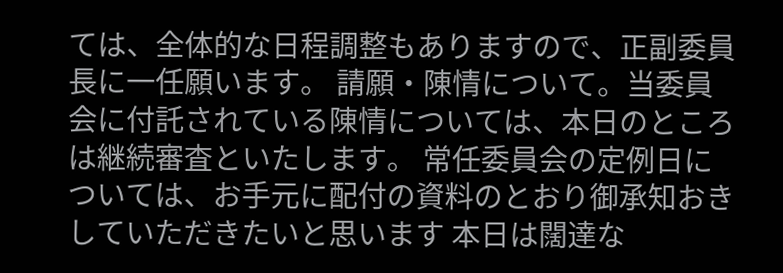ては、全体的な日程調整もありますので、正副委員長に一任願います。 請願・陳情について。当委員会に付託されている陳情については、本日のところは継続審査といたします。 常任委員会の定例日については、お手元に配付の資料のとおり御承知おきしていただきたいと思います 本日は闊達な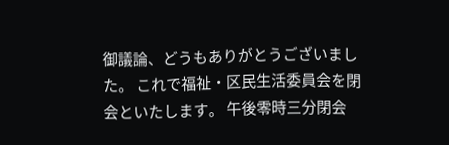御議論、どうもありがとうございました。 これで福祉・区民生活委員会を閉会といたします。 午後零時三分閉会